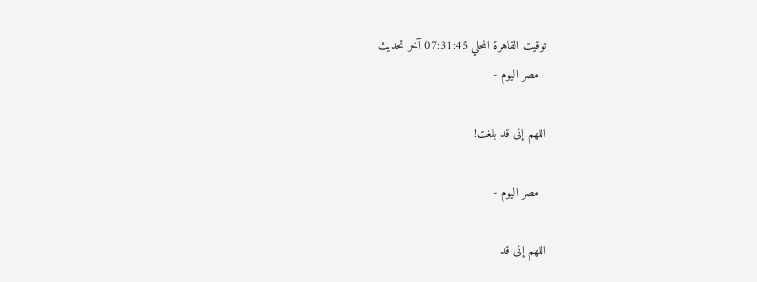توقيت القاهرة المحلي 07:31:45 آخر تحديث
  مصر اليوم -

اللهم إنى قد بلغت!

  مصر اليوم -

اللهم إنى قد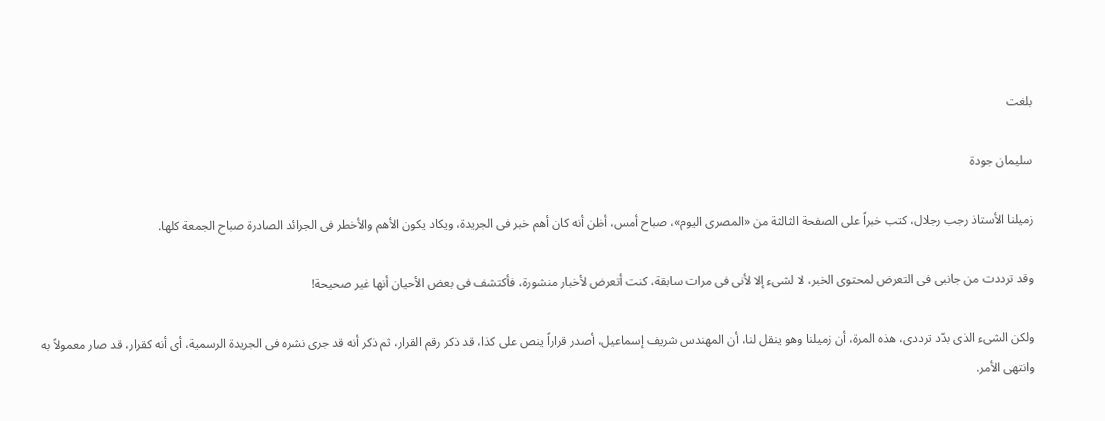بلغت

سليمان جودة

زميلنا الأستاذ رجب رجلال، كتب خبراً على الصفحة الثالثة من «المصرى اليوم»، صباح أمس، أظن أنه كان أهم خبر فى الجريدة، ويكاد يكون الأهم والأخطر فى الجرائد الصادرة صباح الجمعة كلها.

وقد ترددت من جانبى فى التعرض لمحتوى الخبر، لا لشىء إلا لأنى فى مرات سابقة، كنت أتعرض لأخبار منشورة، فأكتشف فى بعض الأحيان أنها غير صحيحة!

ولكن الشىء الذى بدّد ترددى، هذه المرة، أن زميلنا وهو ينقل لنا، أن المهندس شريف إسماعيل، أصدر قراراً ينص على كذا، قد ذكر رقم القرار، ثم ذكر أنه قد جرى نشره فى الجريدة الرسمية، أى أنه كقرار، قد صار معمولاً به وانتهى الأمر.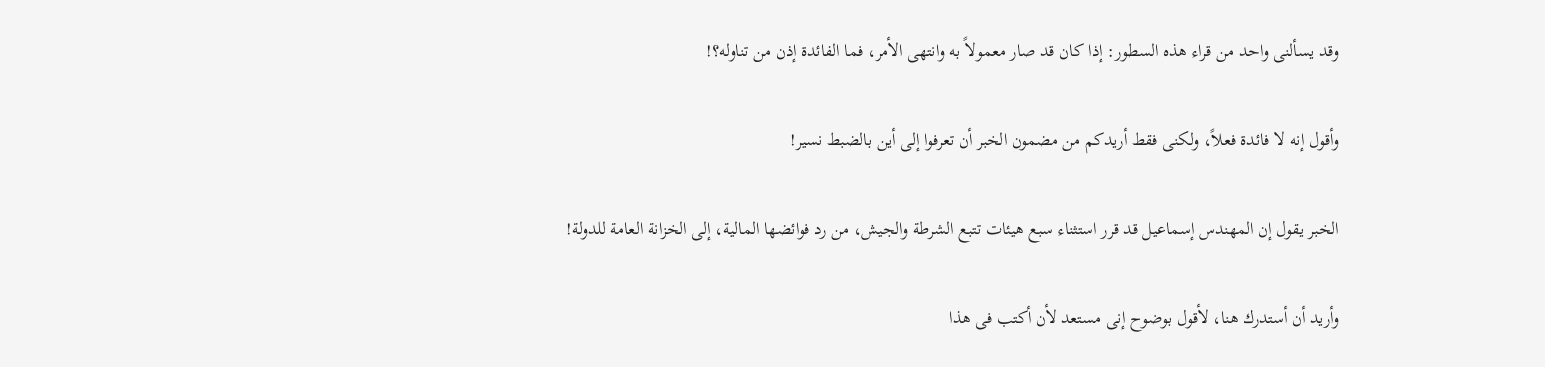وقد يسألنى واحد من قراء هذه السطور: إذا كان قد صار معمولاً به وانتهى الأمر، فما الفائدة إذن من تناوله؟!

وأقول إنه لا فائدة فعلاً، ولكنى فقط أريدكم من مضمون الخبر أن تعرفوا إلى أين بالضبط نسير!

الخبر يقول إن المهندس إسماعيل قد قرر استثناء سبع هيئات تتبع الشرطة والجيش، من رد فوائضها المالية، إلى الخزانة العامة للدولة!

وأريد أن أستدرك هنا، لأقول بوضوح إنى مستعد لأن أكتب فى هذا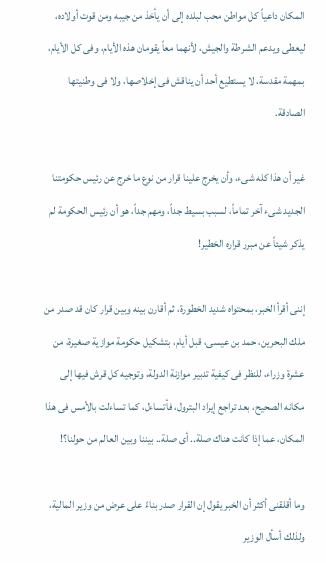المكان داعياً كل مواطن محب لبلده إلى أن يأخذ من جيبه ومن قوت أولاده، ليعطى ويدعم الشرطة والجيش، لأنهما معاً يقومان هذه الأيام، وفى كل الأيام، بمهمة مقدسة، لا يستطيع أحد أن يناقش فى إخلاصها، ولا فى وطنيتها الصادقة.

غير أن هذا كله شىء، وأن يخرج علينا قرار من نوع ما خرج عن رئيس حكومتنا الجديد شىء آخر تماماً، لسبب بسيط جداً، ومهم جداً، هو أن رئيس الحكومة لم يذكر شيئاً عن مبرر قراره الخطير!

إننى أقرأ الخبر، بمحتواه شديد الخطورة، ثم أقارن بينه وبين قرار كان قد صدر من ملك البحرين، حمد بن عيسى، قبل أيام، بتشكيل حكومة موازية صغيرة، من عشرة وزراء، للنظر فى كيفية تدبير موازنة الدولة، وتوجيه كل قرش فيها إلى مكانه الصحيح، بعد تراجع إيراد البترول، فأتساءل، كما تساءلت بالأمس فى هذا المكان، عما إذا كانت هناك صلة.. أى صلة.. بيننا وبين العالم من حولنا؟!

وما أقلقنى أكثر أن الخبر يقول إن القرار صدر بناءً على عرض من وزير المالية، ولذلك أسأل الوزير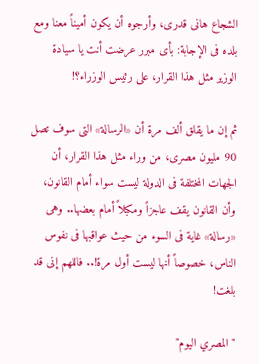الشجاع هانى قدرى، وأرجوه أن يكون أميناً معنا ومع بلده فى الإجابة: بأى مبرر عرضت أنت يا سيادة الوزير مثل هذا القرار، على رئيس الوزراء؟!

ثم إن ما يقلق ألف مرة أن «الرسالة» التى سوف تصل 90 مليون مصرى، من وراء مثل هذا القرار، أن الجهات المختلفة فى الدولة ليست سواء أمام القانون، وأن القانون يقف عاجزاً ومكبلاً أمام بعضها.. وهى «رسالة» غاية فى السوء من حيث عواقبها فى نفوس الناس، خصوصاً أنها ليست أول مرة!.. فاللهم إنى قد بلغت!

"المصري اليوم"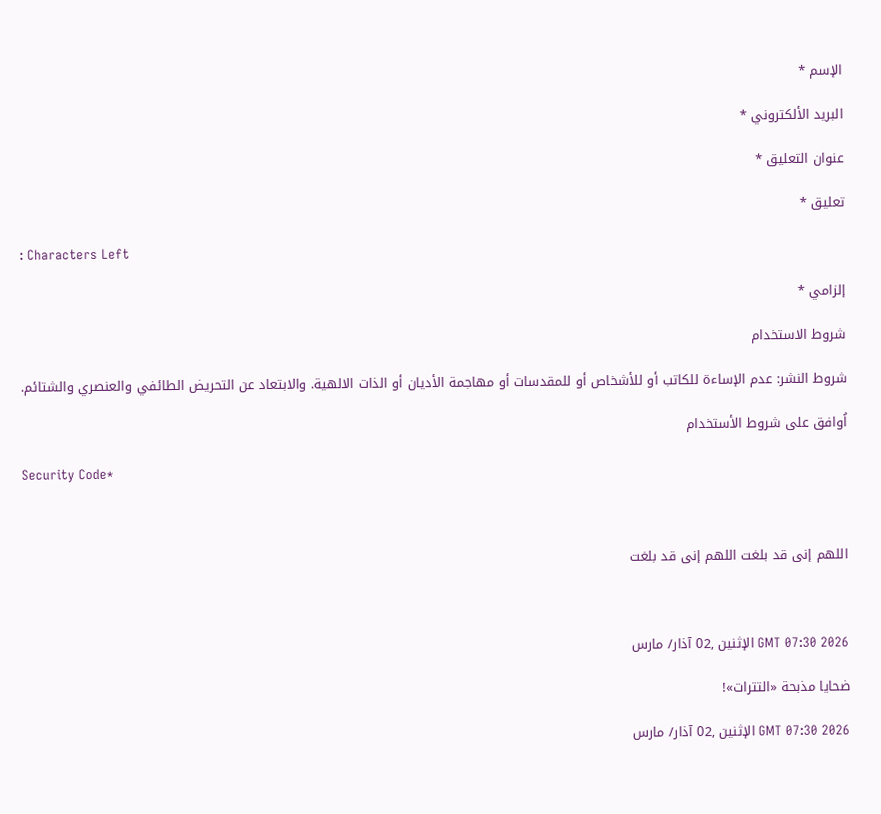الإسم *

البريد الألكتروني *

عنوان التعليق *

تعليق *

: Characters Left

إلزامي *

شروط الاستخدام

شروط النشر: عدم الإساءة للكاتب أو للأشخاص أو للمقدسات أو مهاجمة الأديان أو الذات الالهية. والابتعاد عن التحريض الطائفي والعنصري والشتائم.

اُوافق على شروط الأستخدام

Security Code*



اللهم إنى قد بلغت اللهم إنى قد بلغت



GMT 07:30 2026 الإثنين ,02 آذار/ مارس

ضحايا مذبحة «التترات»!

GMT 07:30 2026 الإثنين ,02 آذار/ مارس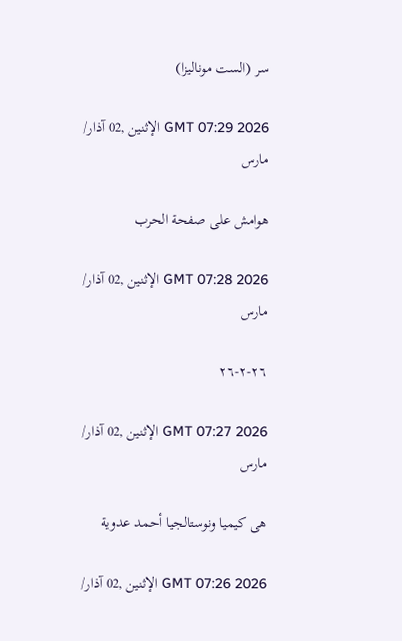سر (الست موناليزا)

GMT 07:29 2026 الإثنين ,02 آذار/ مارس

هوامش على صفحة الحرب

GMT 07:28 2026 الإثنين ,02 آذار/ مارس

٢٦-٢-٢٦

GMT 07:27 2026 الإثنين ,02 آذار/ مارس

هى كيميا ونوستالجيا أحمد عدوية

GMT 07:26 2026 الإثنين ,02 آذار/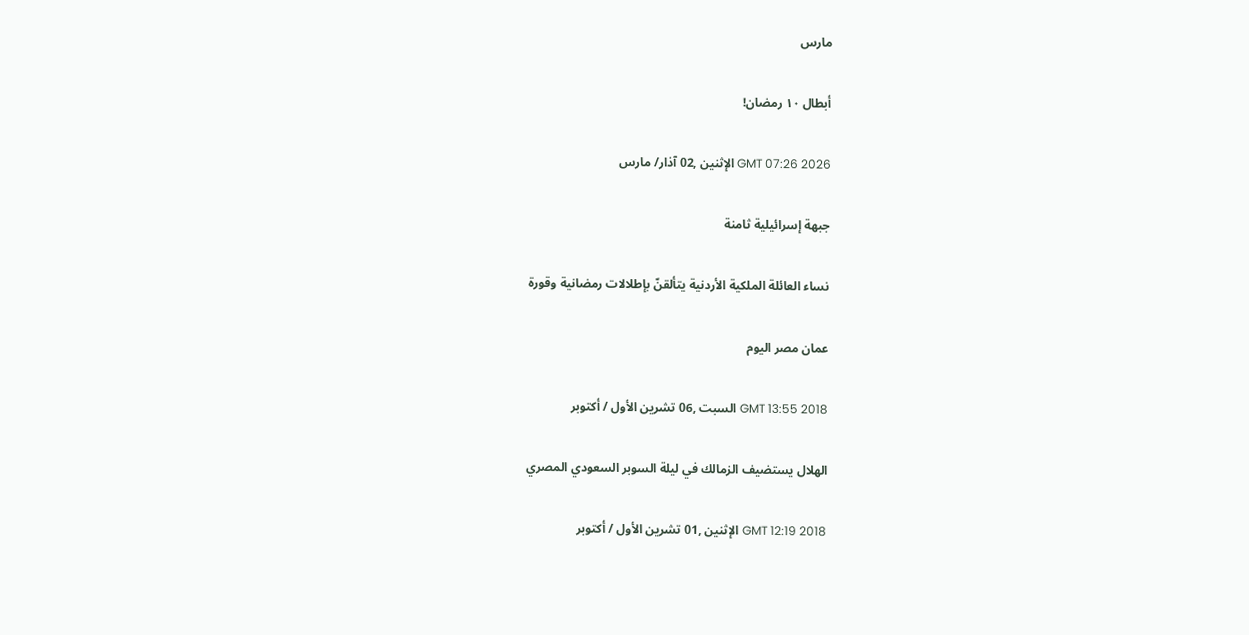مارس

أبطال ١٠ رمضان!

GMT 07:26 2026 الإثنين ,02 آذار/ مارس

جبهة إسرائيلية ثامنة

نساء العائلة الملكية الأردنية يتألقنّ بإطلالات رمضانية وقورة

عمان مصر اليوم

GMT 13:55 2018 السبت ,06 تشرين الأول / أكتوبر

الهلال يستضيف الزمالك في ليلة السوبر السعودي المصري

GMT 12:19 2018 الإثنين ,01 تشرين الأول / أكتوبر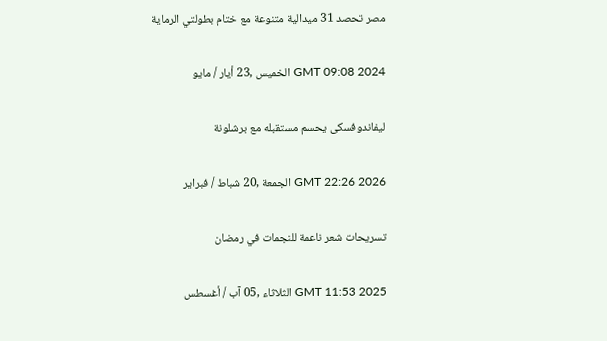مصر تحصد 31 ميدالية متنوعة مع ختام بطولتي الرماية

GMT 09:08 2024 الخميس ,23 أيار / مايو

ليفاندوفسكى يحسم مستقبله مع برشلونة

GMT 22:26 2026 الجمعة ,20 شباط / فبراير

تسريحات شعر ناعمة للنجمات في رمضان

GMT 11:53 2025 الثلاثاء ,05 آب / أغسطس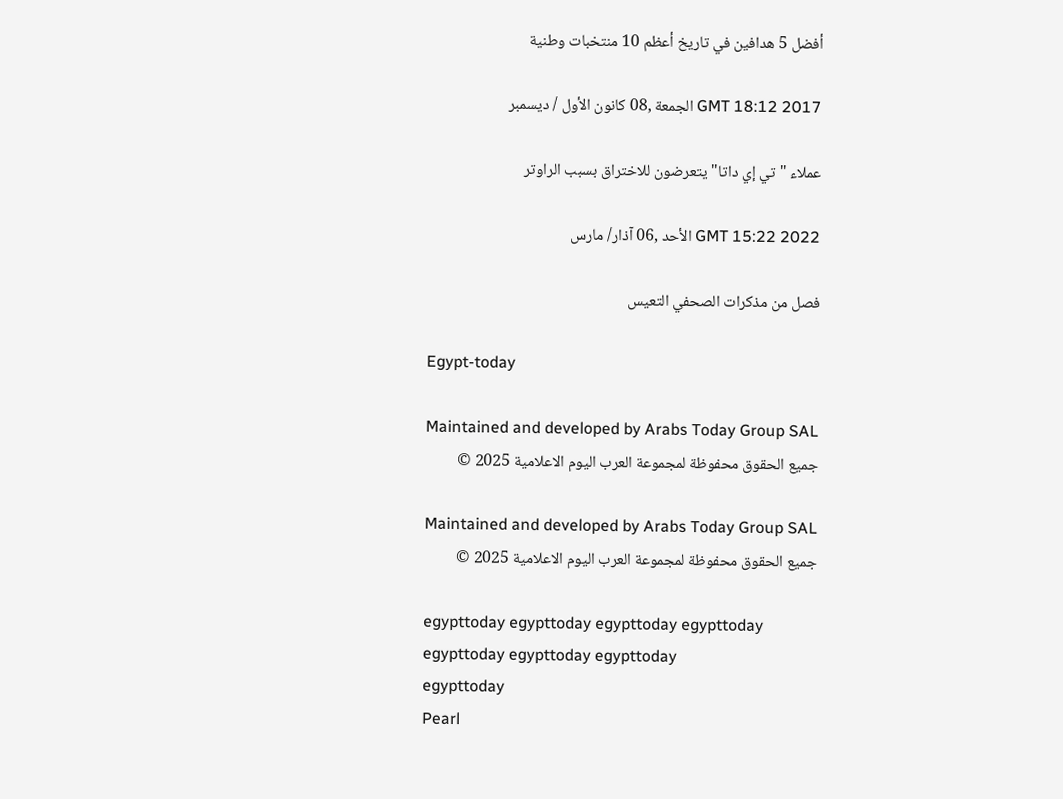أفضل 5 هدافين في تاريخ أعظم 10 منتخبات وطنية

GMT 18:12 2017 الجمعة ,08 كانون الأول / ديسمبر

عملاء "تي إي داتا" يتعرضون للاختراق بسبب الراوتر

GMT 15:22 2022 الأحد ,06 آذار/ مارس

فصل من مذكرات الصحفي التعيس

Egypt-today

Maintained and developed by Arabs Today Group SAL
جميع الحقوق محفوظة لمجموعة العرب اليوم الاعلامية 2025 ©

Maintained and developed by Arabs Today Group SAL
جميع الحقوق محفوظة لمجموعة العرب اليوم الاعلامية 2025 ©

egypttoday egypttoday egypttoday egypttoday
egypttoday egypttoday egypttoday
egypttoday
Pearl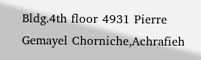Bldg.4th floor 4931 Pierre Gemayel Chorniche,Achrafieh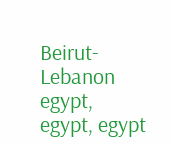Beirut- Lebanon
egypt, egypt, egypt